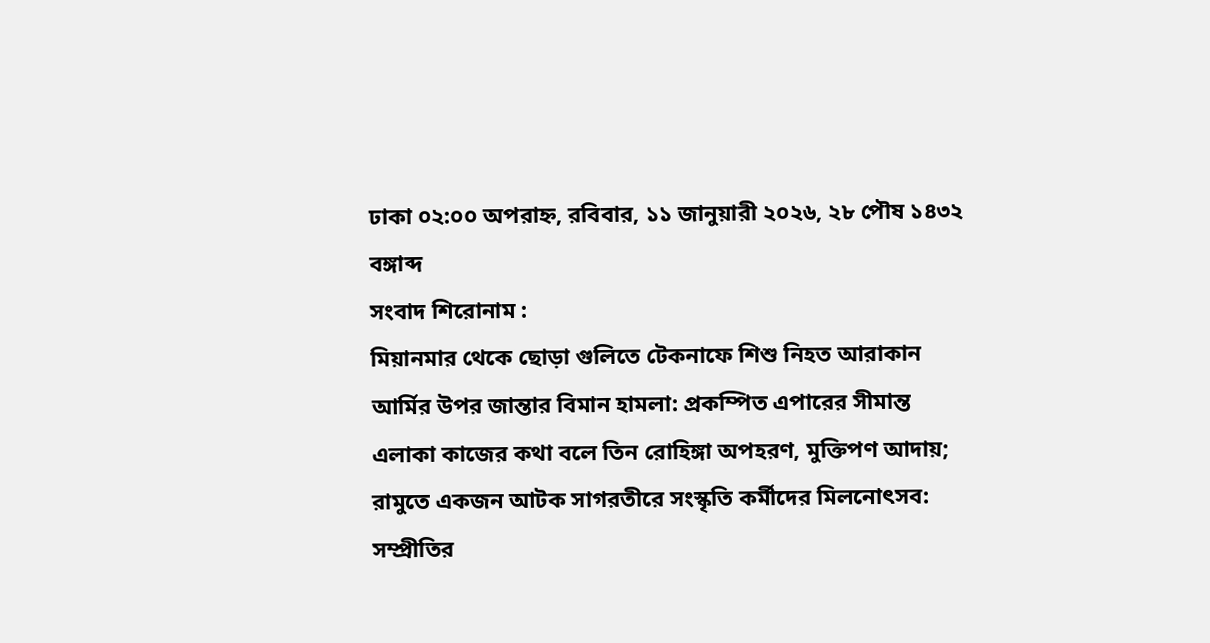ঢাকা ০২:০০ অপরাহ্ন, রবিবার, ১১ জানুয়ারী ২০২৬, ২৮ পৌষ ১৪৩২ বঙ্গাব্দ
সংবাদ শিরোনাম :
মিয়ানমার থেকে ছোড়া গুলিতে টেকনাফে শিশু নিহত আরাকান আর্মির উপর জান্তার বিমান হামলা: প্রকম্পিত এপারের সীমান্ত এলাকা কাজের কথা বলে তিন রোহিঙ্গা অপহরণ, মুক্তিপণ আদায়; রামুতে একজন আটক সাগরতীরে সংস্কৃতি কর্মীদের মিলনোৎসব: সম্প্রীতির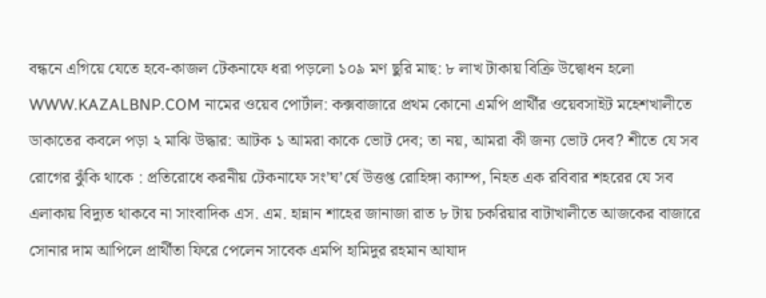বন্ধনে এগিয়ে যেতে হবে-কাজল টেকনাফে ধরা পড়লো ১০৯ মণ ছুরি মাছ: ৮ লাখ টাকায় বিক্রি উদ্বোধন হলো WWW.KAZALBNP.COM নামের ওয়েব পোর্টাল: কক্সবাজারে প্রথম কোনো এমপি প্রার্থীর ওয়েবসাইট মহেশখালীতে ডাকাতের কবলে পড়া ২ মাঝি উদ্ধার: আটক ১ আমরা কাকে ভোট দেব; তা নয়, আমরা কী জন্য ভোট দেব? শীতে যে সব রোগের ঝুঁকি থাকে : প্রতিরোধে করনীয় টেকনাফে সং’ঘ’র্ষে উত্তপ্ত রোহিঙ্গা ক্যাম্প, নিহত এক রবিবার শহরের যে সব এলাকায় বিদ্যুত থাকবে না সাংবাদিক এস. এম. হান্নান শাহের জানাজা রাত ৮ টায় চকরিয়ার বাটাখালীতে আজকের বাজারে সোনার দাম আপিলে প্রার্থীতা ফিরে পেলেন সাবেক এমপি হামিদুর রহমান আযাদ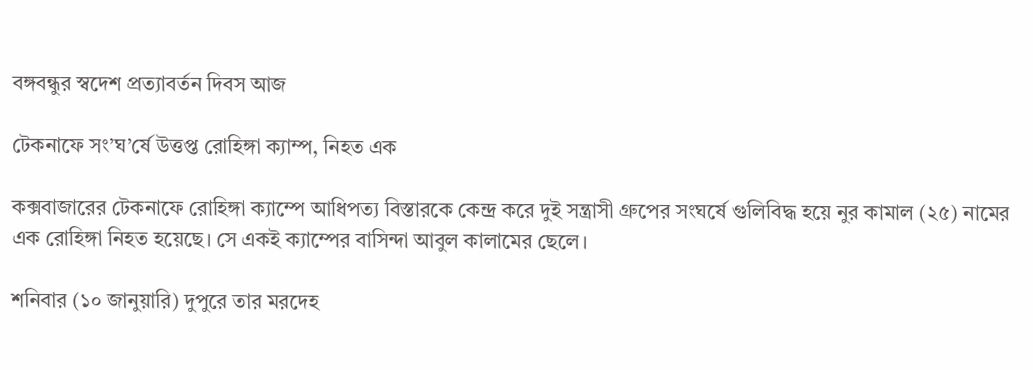বঙ্গবন্ধুর স্বদেশ প্রত্যাবর্তন দিবস আজ

টেকনাফে সং’ঘ’র্ষে উত্তপ্ত রোহিঙ্গা ক্যাম্প, নিহত এক

কক্সবাজারের টেকনাফে রোহিঙ্গা ক্যাম্পে আধিপত্য বিস্তারকে কেন্দ্র করে দুই সন্ত্রাসী গ্রুপের সংঘর্ষে গুলিবিদ্ধ হয়ে নুর কামাল (২৫) নামের এক রোহিঙ্গা নিহত হয়েছে। সে একই ক্যাম্পের বাসিন্দা আবুল কালামের ছেলে।

শনিবার (১০ জানুয়ারি) দুপুরে তার মরদেহ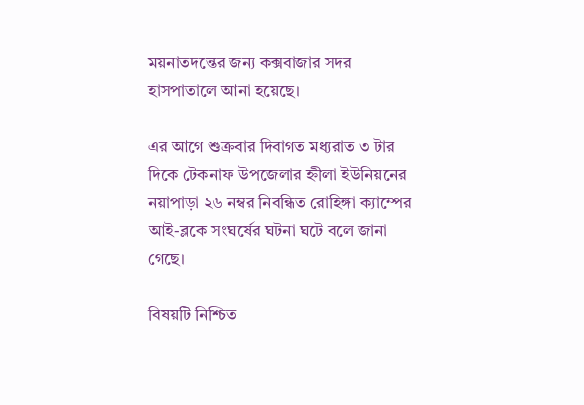ময়নাতদন্তের জন্য কক্সবাজার সদর হাসপাতালে আনা হয়েছে।

এর আগে শুক্রবার দিবাগত মধ্যরাত ৩ টার দিকে টেকনাফ উপজেলার হ্নীলা ইউনিয়নের নয়াপাড়া ২৬ নম্বর নিবন্ধিত রোহিঙ্গা ক্যাম্পের আই-ব্লকে সংঘর্ষের ঘটনা ঘটে বলে জানা গেছে।

বিষয়টি নিশ্চিত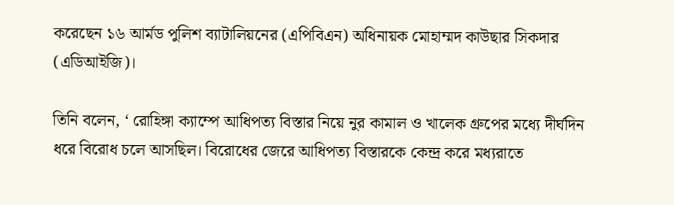করেছেন ১৬ আর্মড পুলিশ ব্যাটালিয়নের (এপিবিএন) অধিনায়ক মোহাম্মদ কাউছার সিকদার (এডিআইজি)।

তিনি বলেন, ‘ রোহিঙ্গা ক্যাম্পে আধিপত্য বিস্তার নিয়ে নুর কামাল ও খালেক গ্রুপের মধ্যে দীর্ঘদিন ধরে বিরোধ চলে আসছিল। বিরোধের জেরে আধিপত্য বিস্তারকে কেন্দ্র করে মধ্যরাতে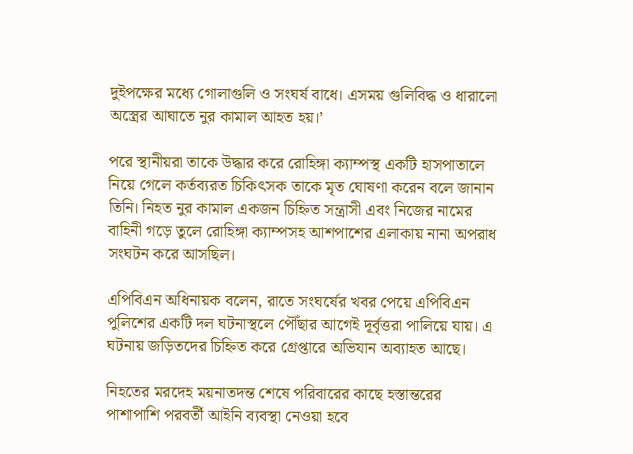দুইপক্ষের মধ্যে গোলাগুলি ও সংঘর্ষ বাধে। এসময় গুলিবিদ্ধ ও ধারালো অস্ত্রের আঘাতে নুর কামাল আহত হয়।’

পরে স্থানীয়রা তাকে উদ্ধার করে রোহিঙ্গা ক্যাম্পস্থ একটি হাসপাতালে নিয়ে গেলে কর্তব্যরত চিকিৎসক তাকে মৃত ঘোষণা করেন বলে জানান তিনি। নিহত নুর কামাল একজন চিহ্নিত সন্ত্রাসী এবং নিজের নামের বাহিনী গড়ে তুলে রোহিঙ্গা ক্যাম্পসহ আশপাশের এলাকায় নানা অপরাধ সংঘটন করে আসছিল।

এপিবিএন অধিনায়ক বলেন, রাতে সংঘর্ষের খবর পেয়ে এপিবিএন পুলিশের একটি দল ঘটনাস্থলে পৌঁছার আগেই দূর্বৃত্তরা পালিয়ে যায়। এ ঘটনায় জড়িতদের চিহ্নিত করে গ্রেপ্তারে অভিযান অব্যাহত আছে।

নিহতের মরদেহ ময়নাতদন্ত শেষে পরিবারের কাছে হস্তান্তরের পাশাপাশি পরবর্তী আইনি ব্যবস্থা নেওয়া হবে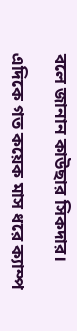বলে জানান কাউছার সিকদার।

এদিকে গত কয়েক মাস ধরে ক্যাম্প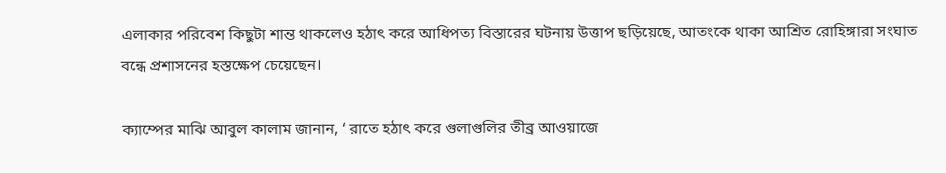এলাকার পরিবেশ কিছুটা শান্ত থাকলেও হঠাৎ করে আধিপত্য বিস্তারের ঘটনায় উত্তাপ ছড়িয়েছে, আতংকে থাকা আশ্রিত রোহিঙ্গারা সংঘাত বন্ধে প্রশাসনের হস্তক্ষেপ চেয়েছেন।

ক্যাম্পের মাঝি আবুল কালাম জানান, ‘ রাতে হঠাৎ করে গুলাগুলির তীব্র আওয়াজে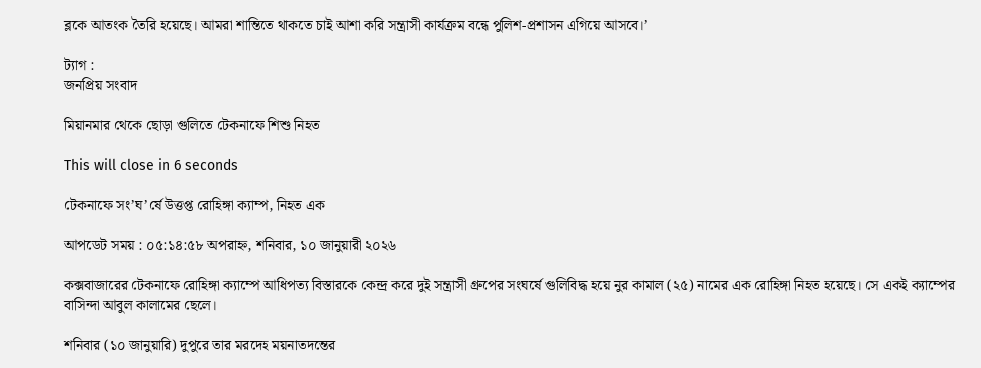ব্লকে আতংক তৈরি হয়েছে। আমরা শান্তিতে থাকতে চাই আশা করি সন্ত্রাসী কার্যক্রম বন্ধে পুলিশ-প্রশাসন এগিয়ে আসবে।’

ট্যাগ :
জনপ্রিয় সংবাদ

মিয়ানমার থেকে ছোড়া গুলিতে টেকনাফে শিশু নিহত

This will close in 6 seconds

টেকনাফে সং’ঘ’র্ষে উত্তপ্ত রোহিঙ্গা ক্যাম্প, নিহত এক

আপডেট সময় : ০৫:১৪:৫৮ অপরাহ্ন, শনিবার, ১০ জানুয়ারী ২০২৬

কক্সবাজারের টেকনাফে রোহিঙ্গা ক্যাম্পে আধিপত্য বিস্তারকে কেন্দ্র করে দুই সন্ত্রাসী গ্রুপের সংঘর্ষে গুলিবিদ্ধ হয়ে নুর কামাল (২৫) নামের এক রোহিঙ্গা নিহত হয়েছে। সে একই ক্যাম্পের বাসিন্দা আবুল কালামের ছেলে।

শনিবার (১০ জানুয়ারি) দুপুরে তার মরদেহ ময়নাতদন্তের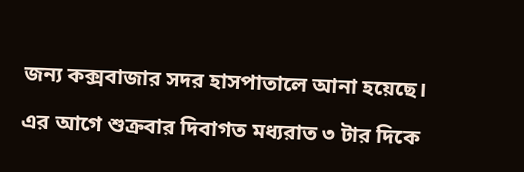জন্য কক্সবাজার সদর হাসপাতালে আনা হয়েছে।

এর আগে শুক্রবার দিবাগত মধ্যরাত ৩ টার দিকে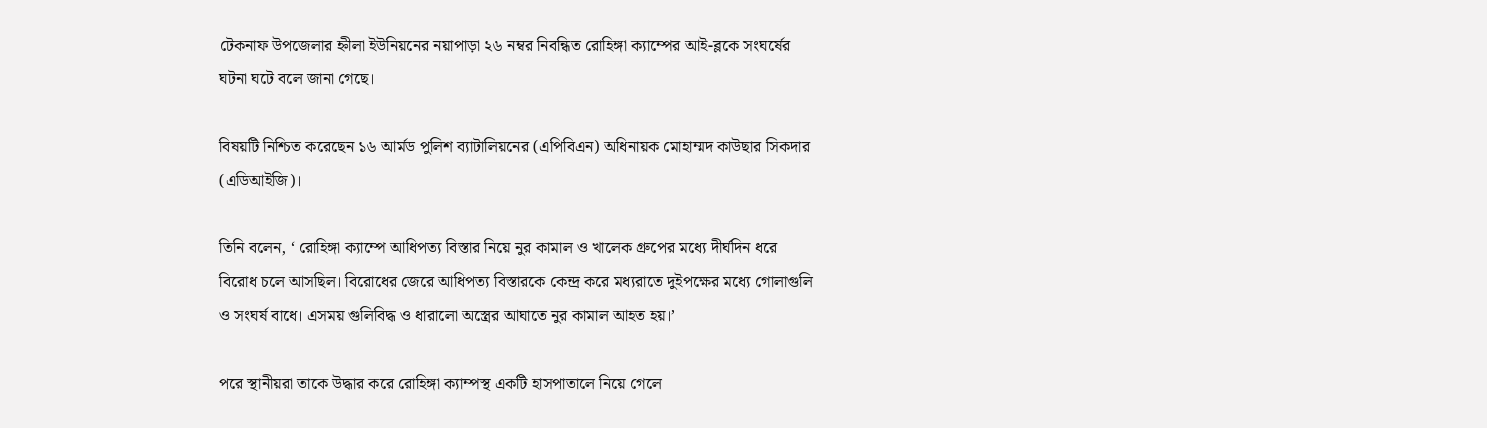টেকনাফ উপজেলার হ্নীলা ইউনিয়নের নয়াপাড়া ২৬ নম্বর নিবন্ধিত রোহিঙ্গা ক্যাম্পের আই-ব্লকে সংঘর্ষের ঘটনা ঘটে বলে জানা গেছে।

বিষয়টি নিশ্চিত করেছেন ১৬ আর্মড পুলিশ ব্যাটালিয়নের (এপিবিএন) অধিনায়ক মোহাম্মদ কাউছার সিকদার (এডিআইজি)।

তিনি বলেন, ‘ রোহিঙ্গা ক্যাম্পে আধিপত্য বিস্তার নিয়ে নুর কামাল ও খালেক গ্রুপের মধ্যে দীর্ঘদিন ধরে বিরোধ চলে আসছিল। বিরোধের জেরে আধিপত্য বিস্তারকে কেন্দ্র করে মধ্যরাতে দুইপক্ষের মধ্যে গোলাগুলি ও সংঘর্ষ বাধে। এসময় গুলিবিদ্ধ ও ধারালো অস্ত্রের আঘাতে নুর কামাল আহত হয়।’

পরে স্থানীয়রা তাকে উদ্ধার করে রোহিঙ্গা ক্যাম্পস্থ একটি হাসপাতালে নিয়ে গেলে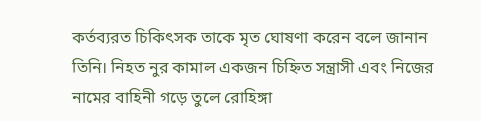কর্তব্যরত চিকিৎসক তাকে মৃত ঘোষণা করেন বলে জানান তিনি। নিহত নুর কামাল একজন চিহ্নিত সন্ত্রাসী এবং নিজের নামের বাহিনী গড়ে তুলে রোহিঙ্গা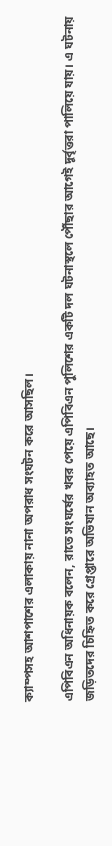ক্যাম্পসহ আশপাশের এলাকায় নানা অপরাধ সংঘটন করে আসছিল।

এপিবিএন অধিনায়ক বলেন, রাতে সংঘর্ষের খবর পেয়ে এপিবিএন পুলিশের একটি দল ঘটনাস্থলে পৌঁছার আগেই দূর্বৃত্তরা পালিয়ে যায়। এ ঘটনায় জড়িতদের চিহ্নিত করে গ্রেপ্তারে অভিযান অব্যাহত আছে।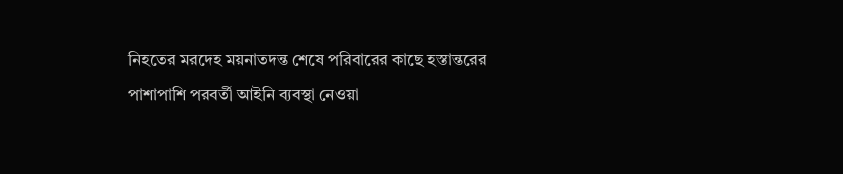নিহতের মরদেহ ময়নাতদন্ত শেষে পরিবারের কাছে হস্তান্তরের পাশাপাশি পরবর্তী আইনি ব্যবস্থা নেওয়া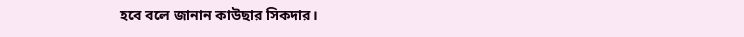হবে বলে জানান কাউছার সিকদার।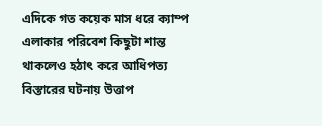এদিকে গত কয়েক মাস ধরে ক্যাম্প এলাকার পরিবেশ কিছুটা শান্ত থাকলেও হঠাৎ করে আধিপত্য বিস্তারের ঘটনায় উত্তাপ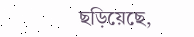ছড়িয়েছে,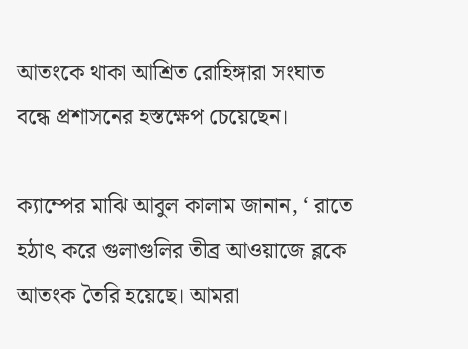আতংকে থাকা আশ্রিত রোহিঙ্গারা সংঘাত বন্ধে প্রশাসনের হস্তক্ষেপ চেয়েছেন।

ক্যাম্পের মাঝি আবুল কালাম জানান, ‘ রাতে হঠাৎ করে গুলাগুলির তীব্র আওয়াজে ব্লকে আতংক তৈরি হয়েছে। আমরা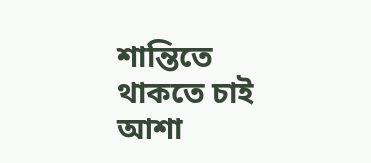শান্তিতে থাকতে চাই আশা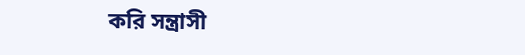করি সন্ত্রাসী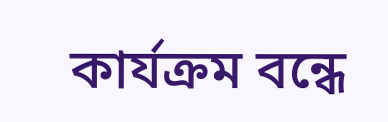কার্যক্রম বন্ধে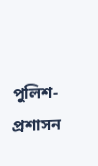পুলিশ-প্রশাসন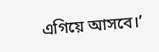এগিয়ে আসবে।’